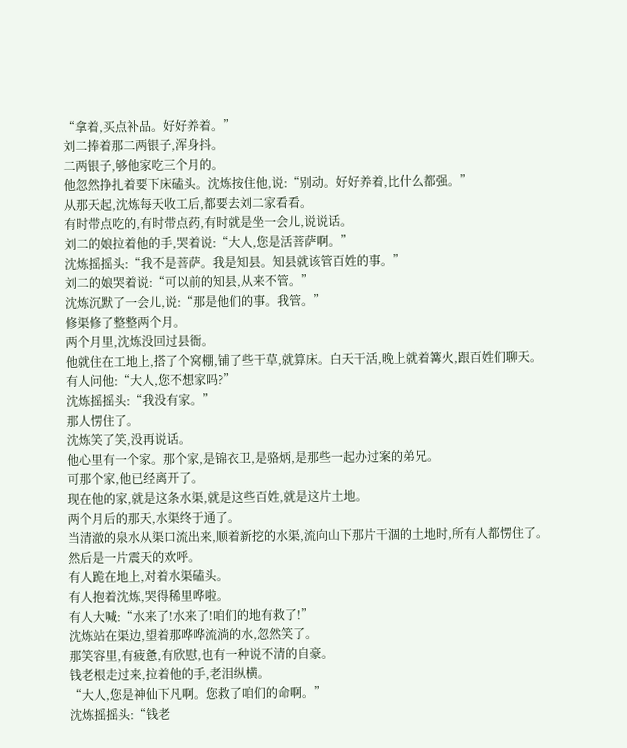“拿着,买点补品。好好养着。”
刘二捧着那二两银子,浑身抖。
二两银子,够他家吃三个月的。
他忽然挣扎着要下床磕头。沈炼按住他,说:“别动。好好养着,比什么都强。”
从那天起,沈炼每天收工后,都要去刘二家看看。
有时带点吃的,有时带点药,有时就是坐一会儿,说说话。
刘二的娘拉着他的手,哭着说:“大人,您是活菩萨啊。”
沈炼摇摇头:“我不是菩萨。我是知县。知县就该管百姓的事。”
刘二的娘哭着说:“可以前的知县,从来不管。”
沈炼沉默了一会儿,说:“那是他们的事。我管。”
修渠修了整整两个月。
两个月里,沈炼没回过县衙。
他就住在工地上,搭了个窝棚,铺了些干草,就算床。白天干活,晚上就着篝火,跟百姓们聊天。
有人问他:“大人,您不想家吗?”
沈炼摇摇头:“我没有家。”
那人愣住了。
沈炼笑了笑,没再说话。
他心里有一个家。那个家,是锦衣卫,是骆炳,是那些一起办过案的弟兄。
可那个家,他已经离开了。
现在他的家,就是这条水渠,就是这些百姓,就是这片土地。
两个月后的那天,水渠终于通了。
当清澈的泉水从渠口流出来,顺着新挖的水渠,流向山下那片干涸的土地时,所有人都愣住了。
然后是一片震天的欢呼。
有人跪在地上,对着水渠磕头。
有人抱着沈炼,哭得稀里哗啦。
有人大喊:“水来了!水来了!咱们的地有救了!”
沈炼站在渠边,望着那哗哗流淌的水,忽然笑了。
那笑容里,有疲惫,有欣慰,也有一种说不清的自豪。
钱老根走过来,拉着他的手,老泪纵横。
“大人,您是神仙下凡啊。您救了咱们的命啊。”
沈炼摇摇头:“钱老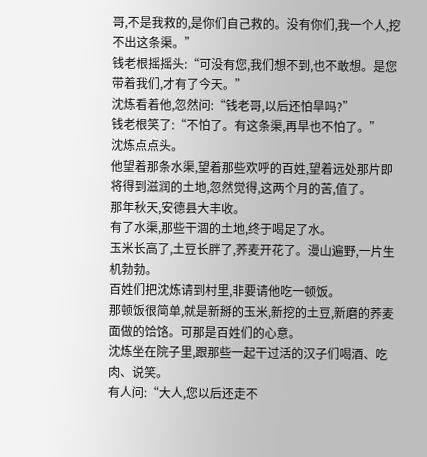哥,不是我救的,是你们自己救的。没有你们,我一个人,挖不出这条渠。”
钱老根摇摇头:“可没有您,我们想不到,也不敢想。是您带着我们,才有了今天。”
沈炼看着他,忽然问:“钱老哥,以后还怕旱吗?”
钱老根笑了:“不怕了。有这条渠,再旱也不怕了。”
沈炼点点头。
他望着那条水渠,望着那些欢呼的百姓,望着远处那片即将得到滋润的土地,忽然觉得,这两个月的苦,值了。
那年秋天,安德县大丰收。
有了水渠,那些干涸的土地,终于喝足了水。
玉米长高了,土豆长胖了,荞麦开花了。漫山遍野,一片生机勃勃。
百姓们把沈炼请到村里,非要请他吃一顿饭。
那顿饭很简单,就是新掰的玉米,新挖的土豆,新磨的荞麦面做的饸饹。可那是百姓们的心意。
沈炼坐在院子里,跟那些一起干过活的汉子们喝酒、吃肉、说笑。
有人问:“大人,您以后还走不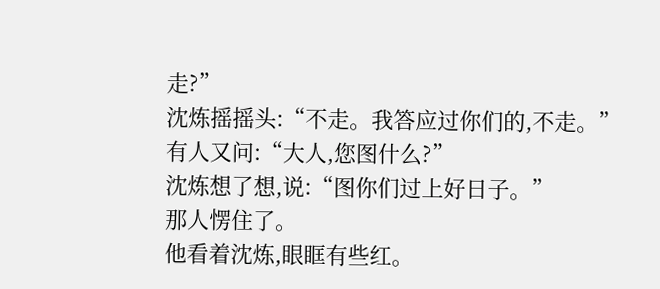走?”
沈炼摇摇头:“不走。我答应过你们的,不走。”
有人又问:“大人,您图什么?”
沈炼想了想,说:“图你们过上好日子。”
那人愣住了。
他看着沈炼,眼眶有些红。